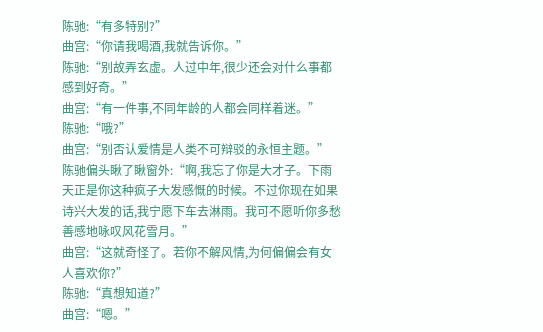陈驰:“有多特别?”
曲宫:“你请我喝酒,我就告诉你。”
陈驰:“别故弄玄虚。人过中年,很少还会对什么事都感到好奇。”
曲宫:“有一件事,不同年龄的人都会同样着迷。”
陈驰:“哦?”
曲宫:“别否认爱情是人类不可辩驳的永恒主题。”
陈驰偏头瞅了瞅窗外:“啊,我忘了你是大才子。下雨天正是你这种疯子大发感慨的时候。不过你现在如果诗兴大发的话,我宁愿下车去淋雨。我可不愿听你多愁善感地咏叹风花雪月。”
曲宫:“这就奇怪了。若你不解风情,为何偏偏会有女人喜欢你?”
陈驰:“真想知道?”
曲宫:“嗯。”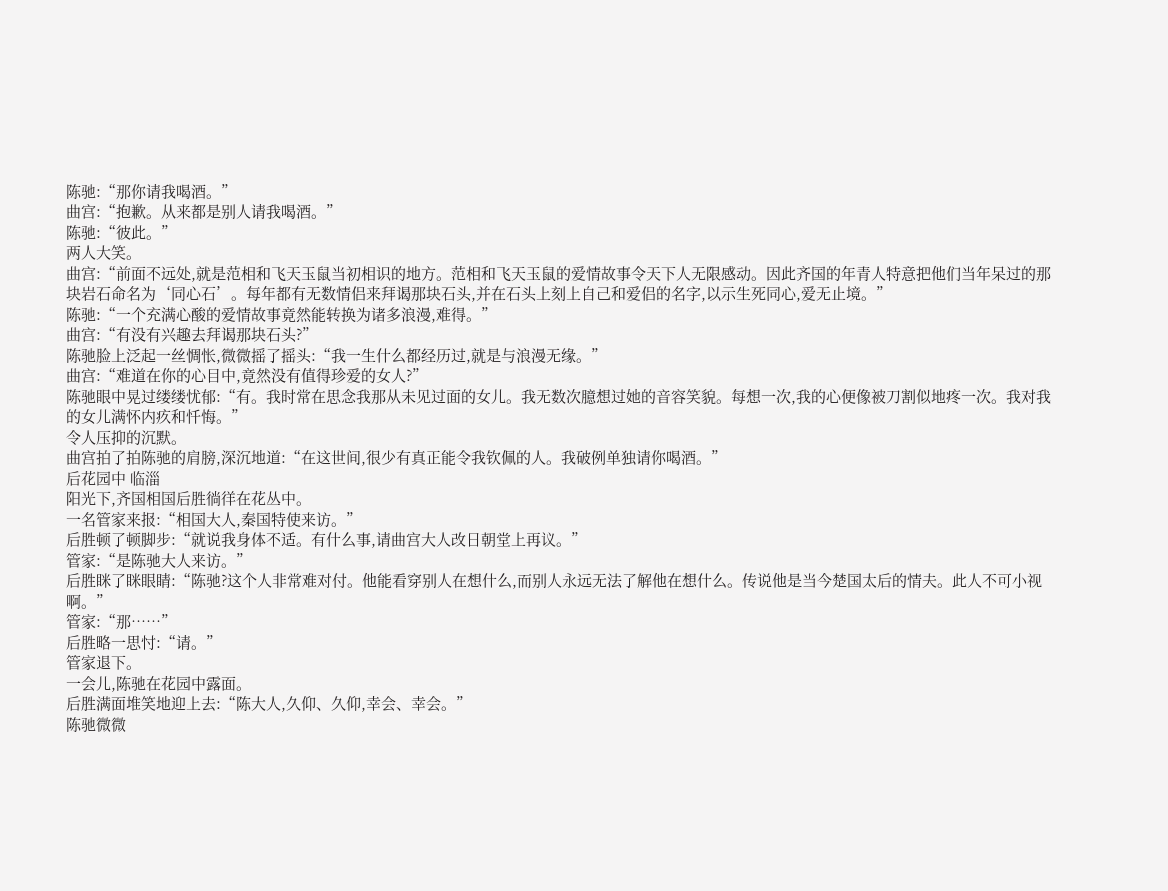陈驰:“那你请我喝酒。”
曲宫:“抱歉。从来都是别人请我喝酒。”
陈驰:“彼此。”
两人大笑。
曲宫:“前面不远处,就是范相和飞天玉鼠当初相识的地方。范相和飞天玉鼠的爱情故事令天下人无限感动。因此齐国的年青人特意把他们当年呆过的那块岩石命名为‘同心石’。每年都有无数情侣来拜谒那块石头,并在石头上刻上自己和爱侣的名字,以示生死同心,爱无止境。”
陈驰:“一个充满心酸的爱情故事竟然能转换为诸多浪漫,难得。”
曲宫:“有没有兴趣去拜谒那块石头?”
陈驰脸上泛起一丝惆怅,微微摇了摇头:“我一生什么都经历过,就是与浪漫无缘。”
曲宫:“难道在你的心目中,竟然没有值得珍爱的女人?”
陈驰眼中晃过缕缕忧郁:“有。我时常在思念我那从未见过面的女儿。我无数次臆想过她的音容笑貌。每想一次,我的心便像被刀割似地疼一次。我对我的女儿满怀内疚和忏悔。”
令人压抑的沉默。
曲宫拍了拍陈驰的肩膀,深沉地道:“在这世间,很少有真正能令我钦佩的人。我破例单独请你喝酒。”
后花园中 临淄
阳光下,齐国相国后胜徜徉在花丛中。
一名管家来报:“相国大人,秦国特使来访。”
后胜顿了顿脚步:“就说我身体不适。有什么事,请曲宫大人改日朝堂上再议。”
管家:“是陈驰大人来访。”
后胜眯了眯眼睛:“陈驰?这个人非常难对付。他能看穿别人在想什么,而别人永远无法了解他在想什么。传说他是当今楚国太后的情夫。此人不可小视啊。”
管家:“那……”
后胜略一思忖:“请。”
管家退下。
一会儿,陈驰在花园中露面。
后胜满面堆笑地迎上去:“陈大人,久仰、久仰,幸会、幸会。”
陈驰微微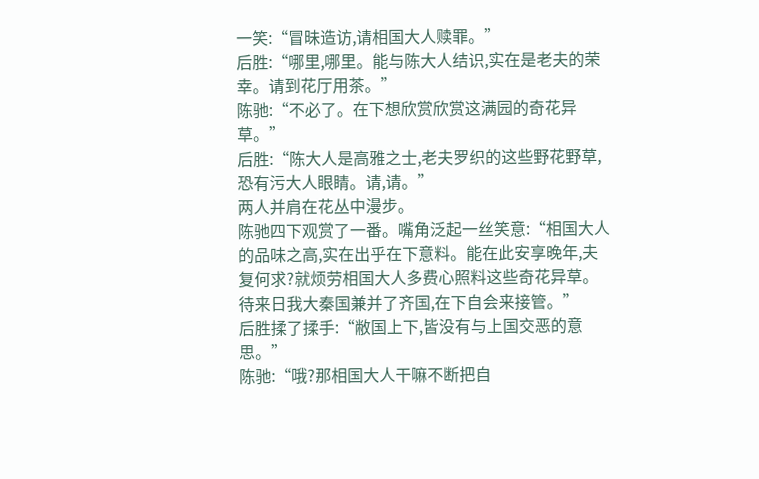一笑:“冒昧造访,请相国大人赎罪。”
后胜:“哪里,哪里。能与陈大人结识,实在是老夫的荣幸。请到花厅用茶。”
陈驰:“不必了。在下想欣赏欣赏这满园的奇花异草。”
后胜:“陈大人是高雅之士,老夫罗织的这些野花野草,恐有污大人眼睛。请,请。”
两人并肩在花丛中漫步。
陈驰四下观赏了一番。嘴角泛起一丝笑意:“相国大人的品味之高,实在出乎在下意料。能在此安享晚年,夫复何求?就烦劳相国大人多费心照料这些奇花异草。待来日我大秦国兼并了齐国,在下自会来接管。”
后胜揉了揉手:“敝国上下,皆没有与上国交恶的意思。”
陈驰:“哦?那相国大人干嘛不断把自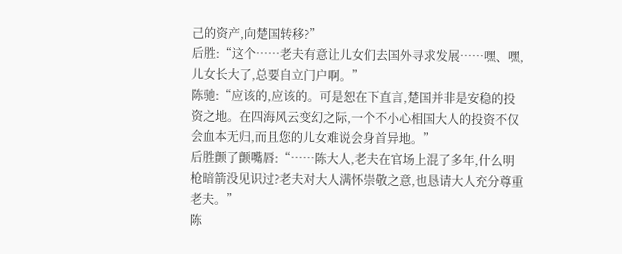己的资产,向楚国转移?”
后胜:“这个……老夫有意让儿女们去国外寻求发展……嘿、嘿,儿女长大了,总要自立门户啊。”
陈驰:“应该的,应该的。可是恕在下直言,楚国并非是安稳的投资之地。在四海风云变幻之际,一个不小心相国大人的投资不仅会血本无归,而且您的儿女难说会身首异地。”
后胜颤了颤嘴唇:“……陈大人,老夫在官场上混了多年,什么明枪暗箭没见识过?老夫对大人满怀崇敬之意,也恳请大人充分尊重老夫。”
陈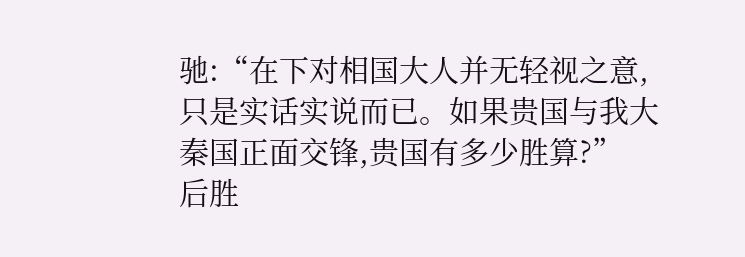驰:“在下对相国大人并无轻视之意,只是实话实说而已。如果贵国与我大秦国正面交锋,贵国有多少胜算?”
后胜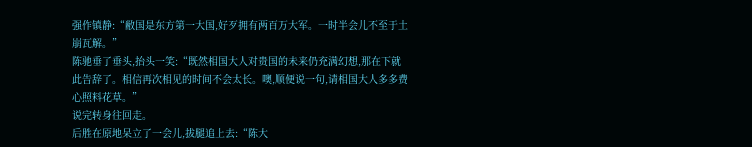强作镇静:“敝国是东方第一大国,好歹拥有两百万大军。一时半会儿不至于土崩瓦解。”
陈驰垂了垂头,抬头一笑:“既然相国大人对贵国的未来仍充满幻想,那在下就此告辞了。相信再次相见的时间不会太长。噢,顺便说一句,请相国大人多多费心照料花草。”
说完转身往回走。
后胜在原地呆立了一会儿,拔腿追上去:“陈大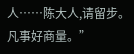人……陈大人,请留步。凡事好商量。”